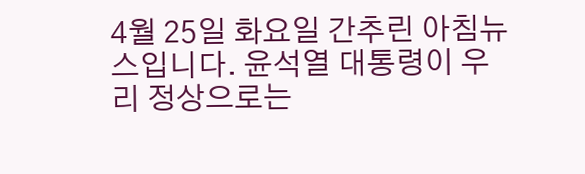4월 25일 화요일 간추린 아침뉴스입니다. 윤석열 대통령이 우리 정상으로는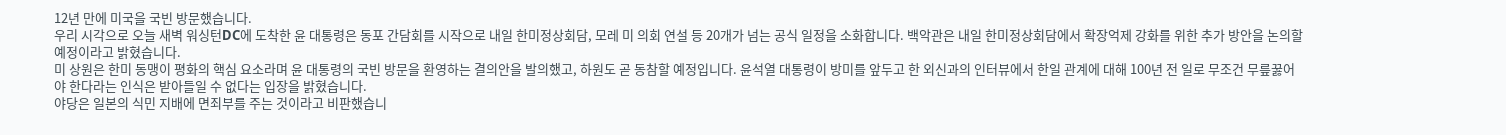12년 만에 미국을 국빈 방문했습니다.
우리 시각으로 오늘 새벽 워싱턴DC에 도착한 윤 대통령은 동포 간담회를 시작으로 내일 한미정상회담, 모레 미 의회 연설 등 20개가 넘는 공식 일정을 소화합니다. 백악관은 내일 한미정상회담에서 확장억제 강화를 위한 추가 방안을 논의할 예정이라고 밝혔습니다.
미 상원은 한미 동맹이 평화의 핵심 요소라며 윤 대통령의 국빈 방문을 환영하는 결의안을 발의했고, 하원도 곧 동참할 예정입니다. 윤석열 대통령이 방미를 앞두고 한 외신과의 인터뷰에서 한일 관계에 대해 100년 전 일로 무조건 무릎꿇어야 한다라는 인식은 받아들일 수 없다는 입장을 밝혔습니다.
야당은 일본의 식민 지배에 면죄부를 주는 것이라고 비판했습니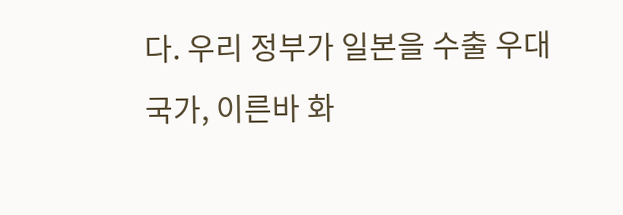다. 우리 정부가 일본을 수출 우대 국가, 이른바 화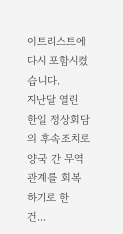이트리스트에 다시 포함시켰습니다.
지난달 열린 한일 정상회담의 후속조치로 양국 간 무역 관계를 회복하기로 한 건...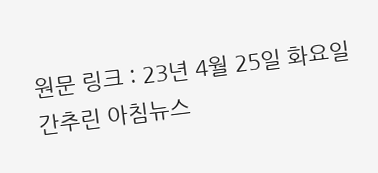원문 링크 : 23년 4월 25일 화요일 간추린 아침뉴스